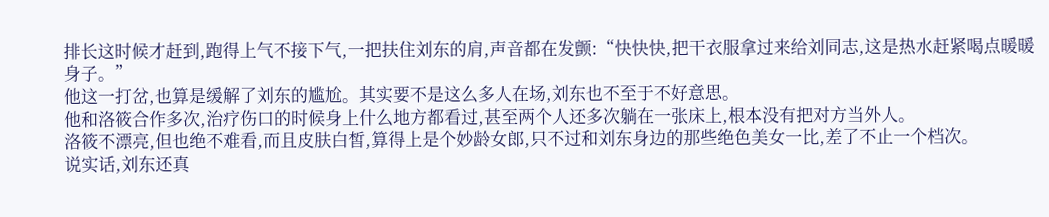排长这时候才赶到,跑得上气不接下气,一把扶住刘东的肩,声音都在发颤:“快快快,把干衣服拿过来给刘同志,这是热水赶紧喝点暖暖身子。”
他这一打岔,也算是缓解了刘东的尴尬。其实要不是这么多人在场,刘东也不至于不好意思。
他和洛筱合作多次,治疗伤口的时候身上什么地方都看过,甚至两个人还多次躺在一张床上,根本没有把对方当外人。
洛筱不漂亮,但也绝不难看,而且皮肤白皙,算得上是个妙龄女郎,只不过和刘东身边的那些绝色美女一比,差了不止一个档次。
说实话,刘东还真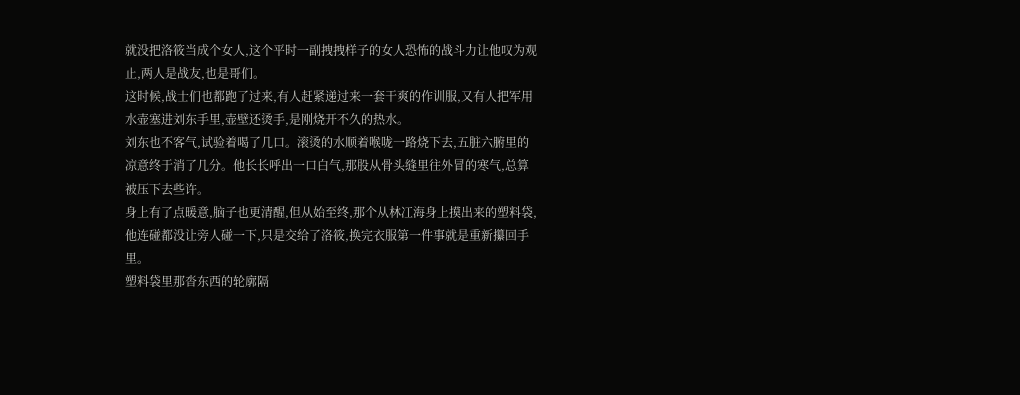就没把洛筱当成个女人,这个平时一副拽拽样子的女人恐怖的战斗力让他叹为观止,两人是战友,也是哥们。
这时候,战士们也都跑了过来,有人赶紧递过来一套干爽的作训服,又有人把军用水壶塞进刘东手里,壶壁还烫手,是刚烧开不久的热水。
刘东也不客气,试验着喝了几口。滚烫的水顺着喉咙一路烧下去,五脏六腑里的凉意终于消了几分。他长长呼出一口白气,那股从骨头缝里往外冒的寒气,总算被压下去些许。
身上有了点暖意,脑子也更清醒,但从始至终,那个从林冮海身上摸出来的塑料袋,他连碰都没让旁人碰一下,只是交给了洛筱,换完衣服第一件事就是重新攥回手里。
塑料袋里那沓东西的轮廓隔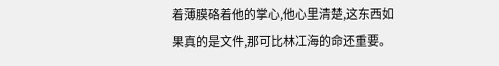着薄膜硌着他的掌心,他心里清楚,这东西如果真的是文件,那可比林冮海的命还重要。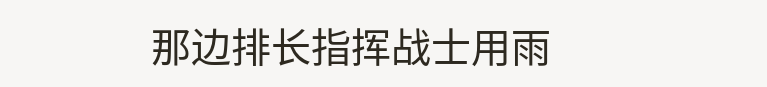那边排长指挥战士用雨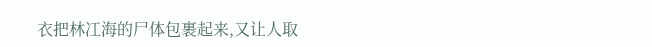衣把林冮海的尸体包裹起来,又让人取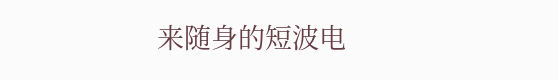来随身的短波电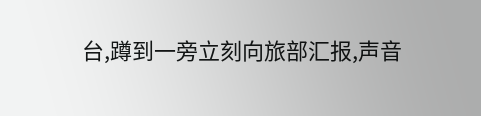台,蹲到一旁立刻向旅部汇报,声音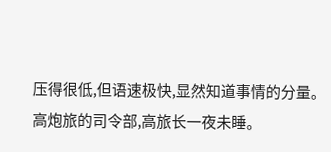压得很低,但语速极快,显然知道事情的分量。
高炮旅的司令部,高旅长一夜未睡。